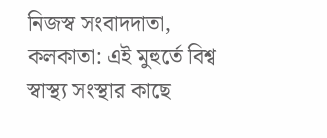নিজস্ব সংবাদদাতা, কলকাতা: এই মুহুর্তে বিশ্ব স্বাস্থ্য সংস্থার কাছে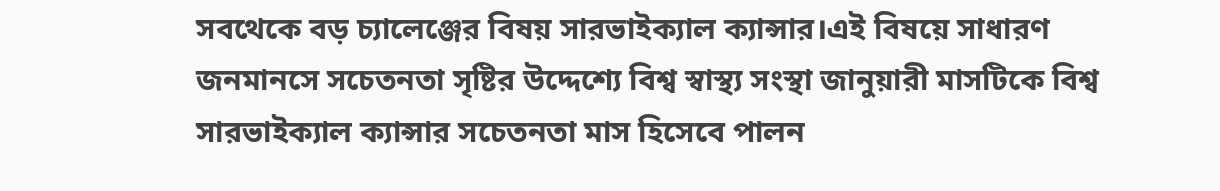সবথেকে বড় চ্যালেঞ্জের বিষয় সারভাইক্যাল ক্যান্সার।এই বিষয়ে সাধারণ জনমানসে সচেতনতা সৃষ্টির উদ্দেশ্যে বিশ্ব স্বাস্থ্য সংস্থা জানুয়ারী মাসটিকে বিশ্ব সারভাইক্যাল ক্যান্সার সচেতনতা মাস হিসেবে পালন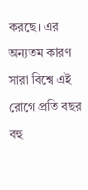করছে। এর অন্যতম কারণ সারা বিশ্বে এই রোগে প্রতি বছর বহু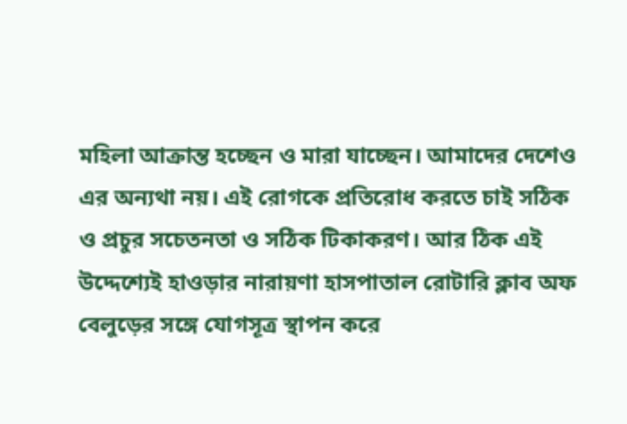মহিলা আক্রান্ত হচ্ছেন ও মারা যাচ্ছেন। আমাদের দেশেও এর অন্যথা নয়। এই রোগকে প্রতিরোধ করতে চাই সঠিক ও প্রচুর সচেতনতা ও সঠিক টিকাকরণ। আর ঠিক এই উদ্দেশ্যেই হাওড়ার নারায়ণা হাসপাতাল রোটারি ক্লাব অফ বেলুড়ের সঙ্গে যোগসূত্র স্থাপন করে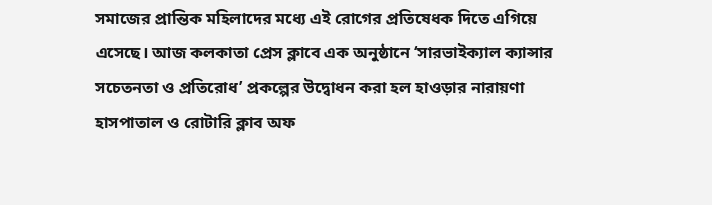সমাজের প্রান্তিক মহিলাদের মধ্যে এই রোগের প্রতিষেধক দিতে এগিয়ে এসেছে। আজ কলকাতা প্রেস ক্লাবে এক অনুষ্ঠানে ‘সারভাইক্যাল ক্যান্সার সচেতনতা ও প্রতিরোধ’ প্রকল্পের উদ্বোধন করা হল হাওড়ার নারায়ণা হাসপাতাল ও রোটারি ক্লাব অফ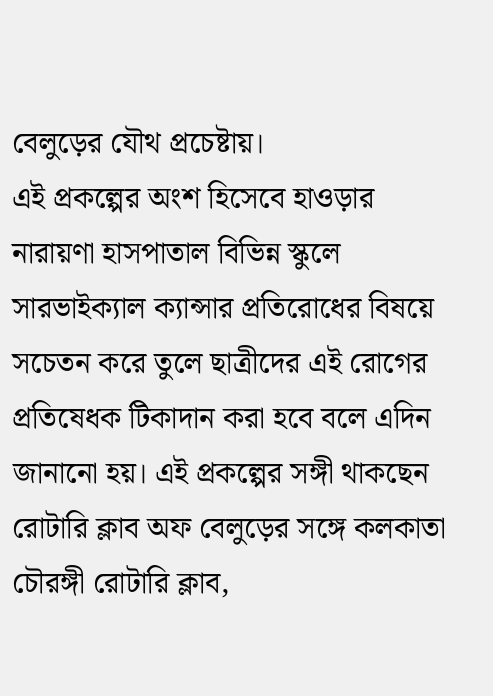বেলুড়ের যৌথ প্রচেষ্টায়।
এই প্রকল্পের অংশ হিসেবে হাওড়ার নারায়ণা হাসপাতাল বিভিন্ন স্কুলে সারভাইক্যাল ক্যান্সার প্রতিরোধের বিষয়ে সচেতন করে তুলে ছাত্রীদের এই রোগের প্রতিষেধক টিকাদান করা হবে বলে এদিন জানানো হয়। এই প্রকল্পের সঙ্গী থাকছেন রোটারি ক্লাব অফ বেলুড়ের সঙ্গে কলকাতা চৌরঙ্গী রোটারি ক্লাব,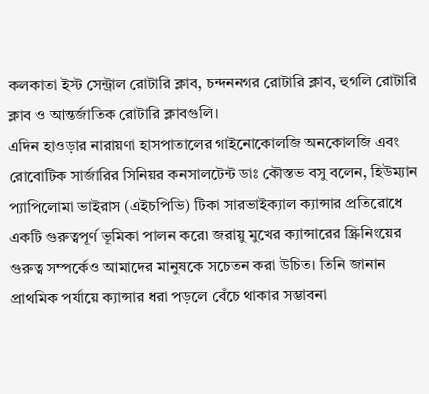কলকাতা ইস্ট সেন্ট্রাল রোটারি ক্লাব, চন্দননগর রোটারি ক্লাব, হুগলি রোটারি ক্লাব ও আন্তর্জাতিক রোটারি ক্লাবগুলি।
এদিন হাওড়ার নারায়ণা হাসপাতালের গাইনোকোলজি অনকোলজি এবং রোবোটিক সার্জারির সিনিয়র কনসালটেন্ট ডাঃ কৌস্তভ বসু বলেন, হিউম্যান প্যাপিলোমা ভাইরাস (এইচপিভি) টিকা সারভাইক্যাল ক্যান্সার প্রতিরোধে একটি গুরুত্বপূর্ণ ভূমিকা পালন করে৷ জরায়ু মুখের ক্যান্সারের স্ক্রিনিংয়ের গুরুত্ব সম্পর্কেও আমাদের মানুষকে সচেতন করা উচিত। তিনি জানান প্রাথমিক পর্যায়ে ক্যান্সার ধরা পড়লে বেঁচে থাকার সম্ভাবনা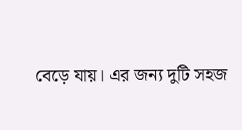বেড়ে যায়। এর জন্য দুটি সহজ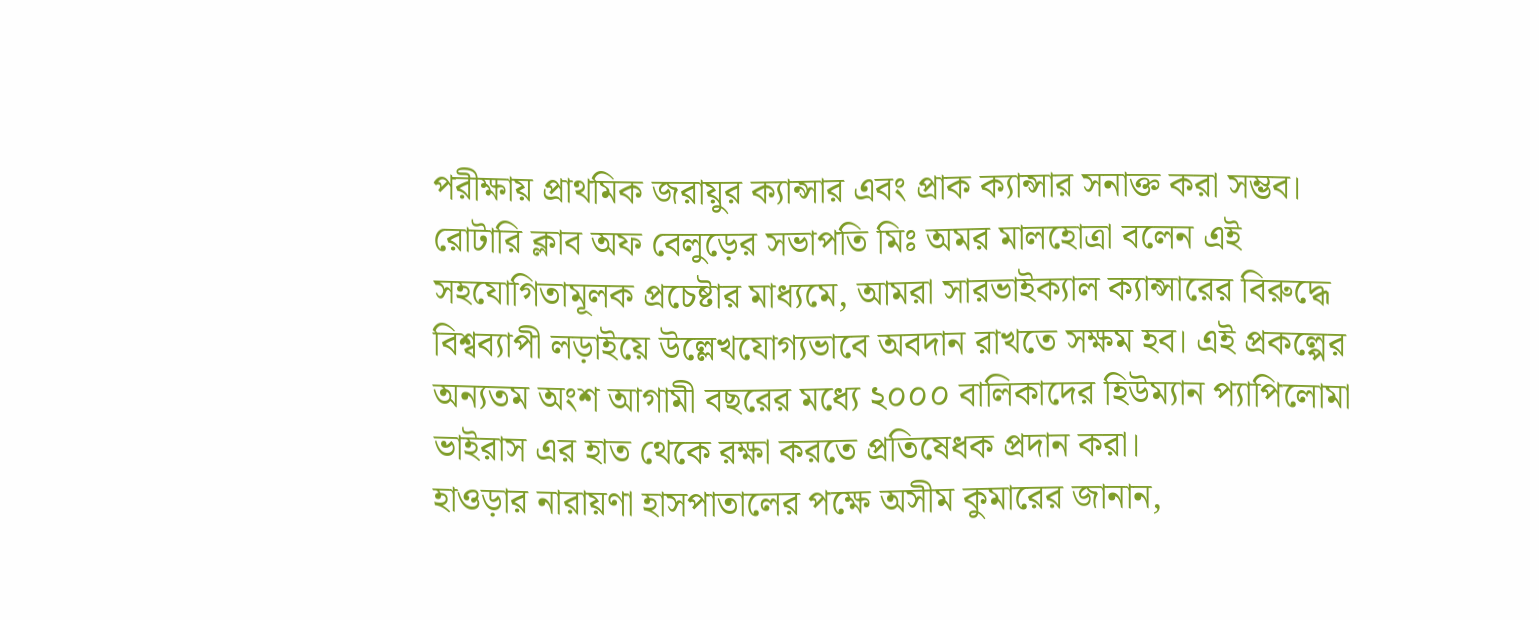পরীক্ষায় প্রাথমিক জরায়ুর ক্যান্সার এবং প্রাক ক্যান্সার সনাক্ত করা সম্ভব।
রোটারি ক্লাব অফ বেলুড়ের সভাপতি মিঃ অমর মালহোত্রা বলেন এই সহযোগিতামূলক প্রচেষ্টার মাধ্যমে, আমরা সারভাইক্যাল ক্যান্সারের বিরুদ্ধে বিশ্বব্যাপী লড়াইয়ে উল্লেখযোগ্যভাবে অবদান রাখতে সক্ষম হব। এই প্রকল্পের অন্যতম অংশ আগামী বছরের মধ্যে ২০০০ বালিকাদের হিউম্যান প্যাপিলোমা ভাইরাস এর হাত থেকে রক্ষা করতে প্রতিষেধক প্রদান করা।
হাওড়ার নারায়ণা হাসপাতালের পক্ষে অসীম কুমারের জানান,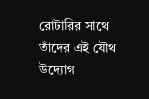রোটারির সাথে তাঁদের এই যৌথ উদ্যোগ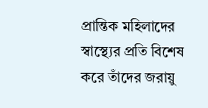প্রান্তিক মহিলাদের স্বাস্থ্যের প্রতি বিশেষ করে তাঁদের জরায়ু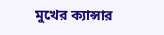মুখের ক্যান্সার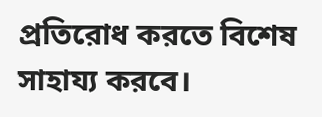প্রতিরোধ করতে বিশেষ সাহায্য করবে।